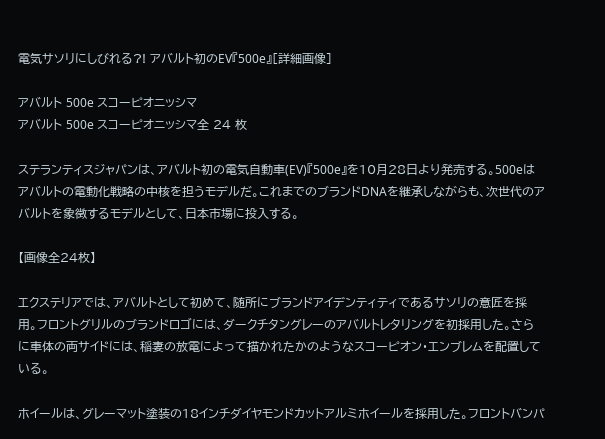電気サソリにしびれる?! アバルト初のEV『500e』[詳細画像]

アバルト 500e スコーピオニッシマ
アバルト 500e スコーピオニッシマ全 24 枚

ステランティスジャパンは、アバルト初の電気自動車(EV)『500e』を10月28日より発売する。500eはアバルトの電動化戦略の中核を担うモデルだ。これまでのブランドDNAを継承しながらも、次世代のアバルトを象徴するモデルとして、日本市場に投入する。

【画像全24枚】

エクステリアでは、アバルトとして初めて、随所にブランドアイデンティティであるサソリの意匠を採用。フロントグリルのブランドロゴには、ダークチタングレーのアバルトレタリングを初採用した。さらに車体の両サイドには、稲妻の放電によって描かれたかのようなスコーピオン・エンブレムを配置している。

ホイールは、グレーマット塗装の18インチダイヤモンドカットアルミホイールを採用した。フロントバンパ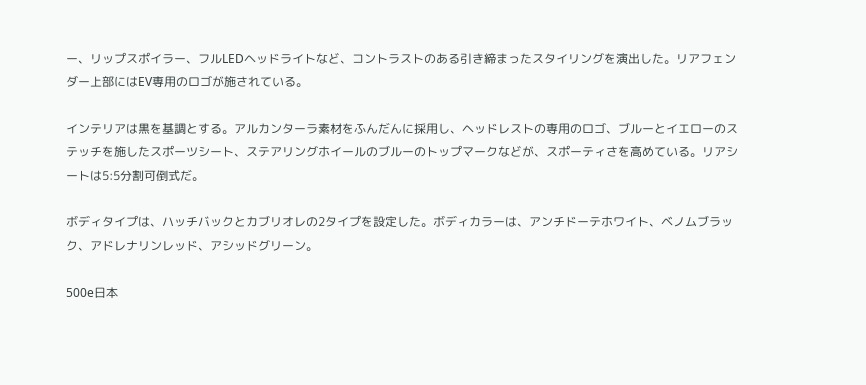ー、リップスポイラー、フルLEDヘッドライトなど、コントラストのある引き締まったスタイリングを演出した。リアフェンダー上部にはEV専用のロゴが施されている。

インテリアは黒を基調とする。アルカンターラ素材をふんだんに採用し、ヘッドレストの専用のロゴ、ブルーとイエローのステッチを施したスポーツシート、ステアリングホイールのブルーのトップマークなどが、スポーティさを高めている。リアシートは5:5分割可倒式だ。

ボディタイプは、ハッチバックとカブリオレの2タイプを設定した。ボディカラーは、アンチドーテホワイト、ベノムブラック、アドレナリンレッド、アシッドグリーン。

500e日本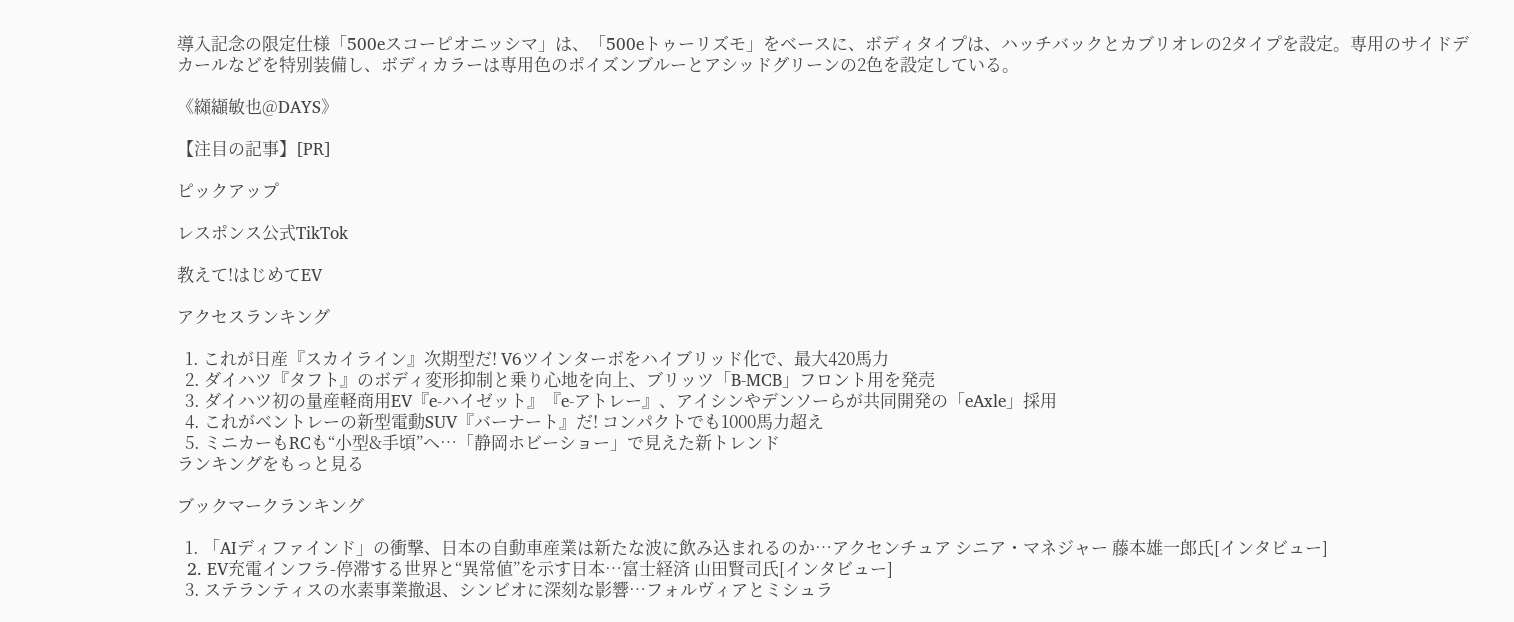導入記念の限定仕様「500eスコーピオニッシマ」は、「500eトゥーリズモ」をベースに、ボディタイプは、ハッチバックとカブリオレの2タイプを設定。専用のサイドデカールなどを特別装備し、ボディカラーは専用色のポイズンブルーとアシッドグリーンの2色を設定している。

《纐纈敏也@DAYS》

【注目の記事】[PR]

ピックアップ

レスポンス公式TikTok

教えて!はじめてEV

アクセスランキング

  1. これが日産『スカイライン』次期型だ! V6ツインターボをハイブリッド化で、最大420馬力
  2. ダイハツ『タフト』のボディ変形抑制と乗り心地を向上、ブリッツ「B-MCB」フロント用を発売
  3. ダイハツ初の量産軽商用EV『e-ハイゼット』『e-アトレー』、アイシンやデンソーらが共同開発の「eAxle」採用
  4. これがベントレーの新型電動SUV『バーナート』だ! コンパクトでも1000馬力超え
  5. ミニカーもRCも“小型&手頃”へ…「静岡ホビーショー」で見えた新トレンド
ランキングをもっと見る

ブックマークランキング

  1. 「AIディファインド」の衝撃、日本の自動車産業は新たな波に飲み込まれるのか…アクセンチュア シニア・マネジャー 藤本雄一郎氏[インタビュー]
  2. EV充電インフラ-停滞する世界と“異常値”を示す日本…富士経済 山田賢司氏[インタビュー]
  3. ステランティスの水素事業撤退、シンビオに深刻な影響…フォルヴィアとミシュラ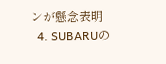ンが懸念表明
  4. SUBARUの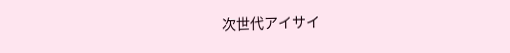次世代アイサイ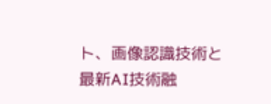ト、画像認識技術と最新AI技術融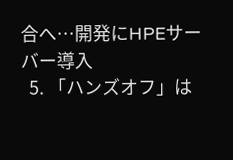合へ…開発にHPEサーバー導入
  5. 「ハンズオフ」は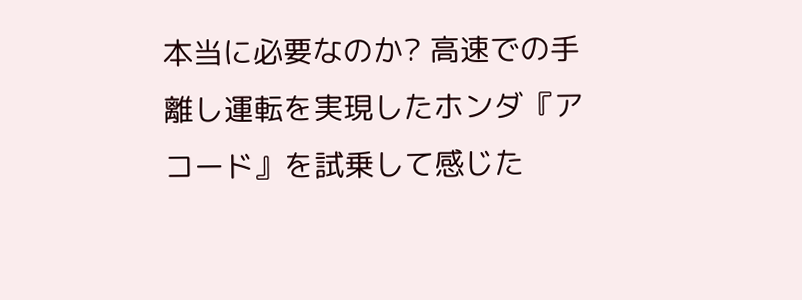本当に必要なのか? 高速での手離し運転を実現したホンダ『アコード』を試乗して感じた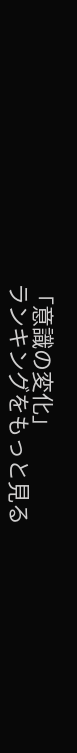「意識の変化」
ランキングをもっと見る